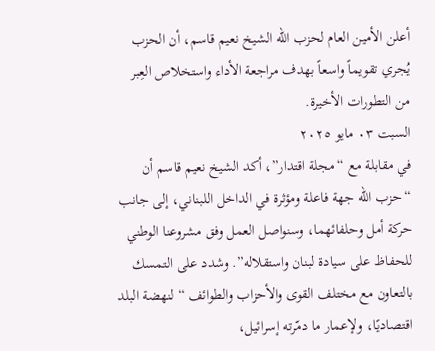أعلن الأمين العام لحزب الله الشيخ نعيم قاسم، أن الحزب يُجري تقويماً واسعاً بهدف مراجعة الأداء واستخلاص العِبر من التطورات الأخيرة.
السبت ٠٣ مايو ٢٠٢٥
في مقابلة مع “مجلة اقتدار”، أكد الشيخ نعيم قاسم أن “حزب الله جهة فاعلة ومؤثرة في الداخل اللبناني، إلى جانب حركة أمل وحلفائهما، وسنواصل العمل وفق مشروعنا الوطني للحفاظ على سيادة لبنان واستقلاله”. وشدد على التمسك بالتعاون مع مختلف القوى والأحزاب والطوائف “لنهضة البلد اقتصاديًا، ولإعمار ما دمّرته إسرائيل،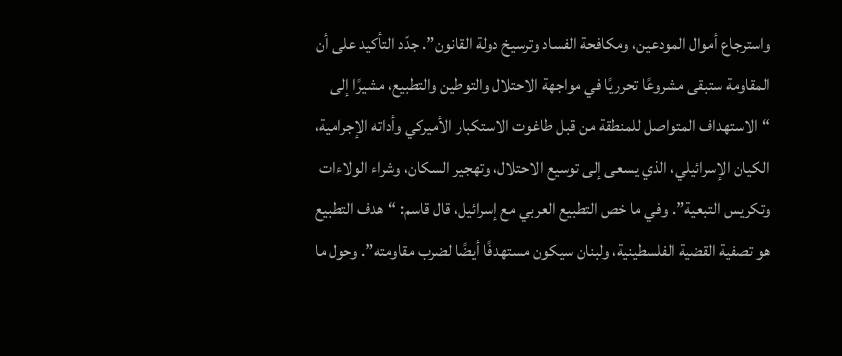واسترجاع أموال المودعين، ومكافحة الفساد وترسيخ دولة القانون”. جدّد التأكيد على أن المقاومة ستبقى مشروعًا تحرريًا في مواجهة الاحتلال والتوطين والتطبيع، مشيرًا إلى “الاستهداف المتواصل للمنطقة من قبل طاغوت الاستكبار الأميركي وأداته الإجرامية، الكيان الإسرائيلي، الذي يسعى إلى توسيع الاحتلال، وتهجير السكان، وشراء الولاءات وتكريس التبعية”. وفي ما خص التطبيع العربي مع إسرائيل، قال قاسم: “هدف التطبيع هو تصفية القضية الفلسطينية، ولبنان سيكون مستهدفًا أيضًا لضرب مقاومته”. وحول ما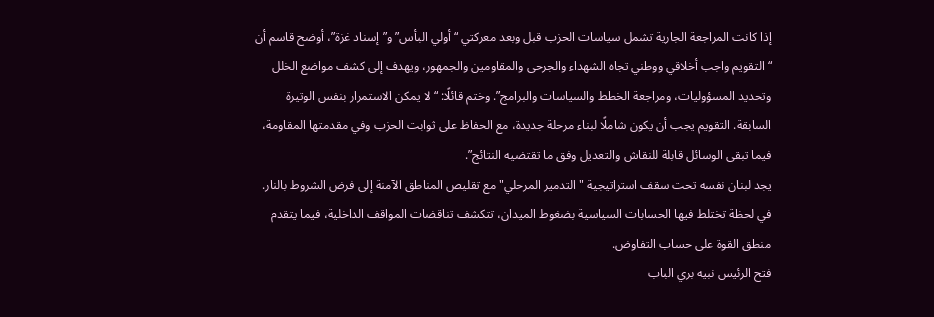إذا كانت المراجعة الجارية تشمل سياسات الحزب قبل وبعد معركتي “أولي البأس” و”إسناد غزة”، أوضح قاسم أن “التقويم واجب أخلاقي ووطني تجاه الشهداء والجرحى والمقاومين والجمهور، ويهدف إلى كشف مواضع الخلل وتحديد المسؤوليات، ومراجعة الخطط والسياسات والبرامج”. وختم قائلًا: “لا يمكن الاستمرار بنفس الوتيرة السابقة. التقويم يجب أن يكون شاملًا لبناء مرحلة جديدة، مع الحفاظ على ثوابت الحزب وفي مقدمتها المقاومة، فيما تبقى الوسائل قابلة للنقاش والتعديل وفق ما تقتضيه النتائج”.
يجد لبنان نفسه تحت سقف استراتيجية "التدمير المرحلي" مع تقليص المناطق الآمنة إلى فرض الشروط بالنار.
في لحظة تختلط فيها الحسابات السياسية بضغوط الميدان، تتكشف تناقضات المواقف الداخلية، فيما يتقدم منطق القوة على حساب التفاوض.
فتح الرئيس نبيه بري الباب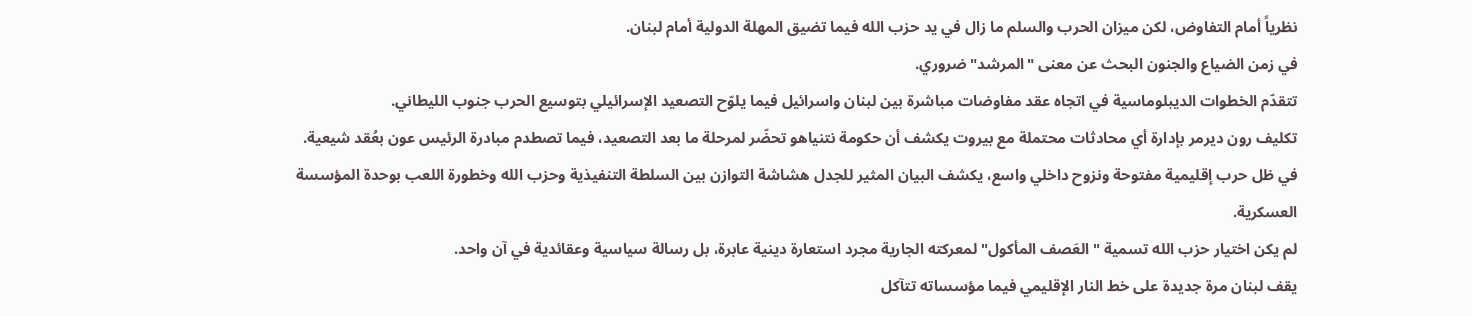نظرياً أمام التفاوض، لكن ميزان الحرب والسلم ما زال في يد حزب الله فيما تضيق المهلة الدولية أمام لبنان.
في زمن الضياع والجنون البحث عن معنى "المرشد" ضروري.
تتقدّم الخطوات الديبلوماسية في اتجاه عقد مفاوضات مباشرة بين لبنان واسرائيل فيما يلوّح التصعيد الإسرائيلي بتوسيع الحرب جنوب الليطاني.
تكليف رون ديرمر بإدارة أي محادثات محتملة مع بيروت يكشف أن حكومة نتنياهو تحضّر لمرحلة ما بعد التصعيد، فيما تصطدم مبادرة الرئيس عون بعُقد شيعية.
في ظل حرب إقليمية مفتوحة ونزوح داخلي واسع، يكشف البيان المثير للجدل هشاشة التوازن بين السلطة التنفيذية وحزب الله وخطورة اللعب بوحدة المؤسسة العسكرية.
لم يكن اختيار حزب الله تسمية "العَصف المأكول" لمعركته الجارية مجرد استعارة دينية عابرة، بل رسالة سياسية وعقائدية في آن واحد.
يقف لبنان مرة جديدة على خط النار الإقليمي فيما مؤسساته تتآكل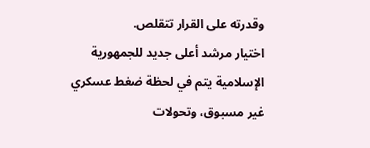وقدرته على القرار تتقلص.
اختيار مرشد أعلى جديد للجمهورية الإسلامية يتم في لحظة ضغط عسكري غير مسبوق، وتحولات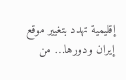إقليمية تهدد بتغيير موقع إيران ودورها… من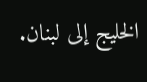الخليج إلى لبنان.